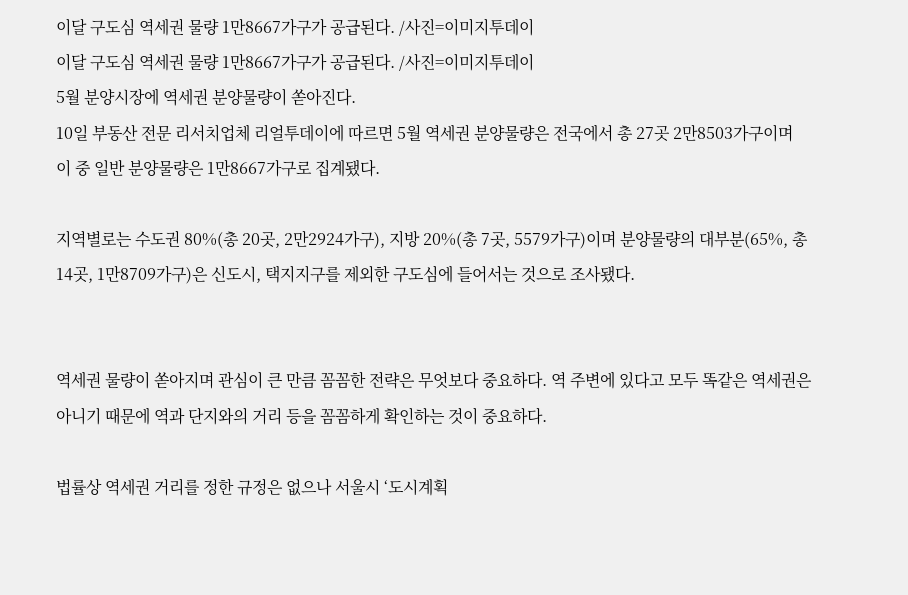이달 구도심 역세권 물량 1만8667가구가 공급된다. /사진=이미지투데이
이달 구도심 역세권 물량 1만8667가구가 공급된다. /사진=이미지투데이
5월 분양시장에 역세권 분양물량이 쏟아진다.
10일 부동산 전문 리서치업체 리얼투데이에 따르면 5월 역세권 분양물량은 전국에서 총 27곳 2만8503가구이며 이 중 일반 분양물량은 1만8667가구로 집계됐다.

지역별로는 수도권 80%(총 20곳, 2만2924가구), 지방 20%(총 7곳, 5579가구)이며 분양물량의 대부분(65%, 총 14곳, 1만8709가구)은 신도시, 택지지구를 제외한 구도심에 들어서는 것으로 조사됐다.


역세권 물량이 쏟아지며 관심이 큰 만큼 꼼꼼한 전략은 무엇보다 중요하다. 역 주변에 있다고 모두 똑같은 역세권은 아니기 때문에 역과 단지와의 거리 등을 꼼꼼하게 확인하는 것이 중요하다.

법률상 역세권 거리를 정한 규정은 없으나 서울시 ‘도시계획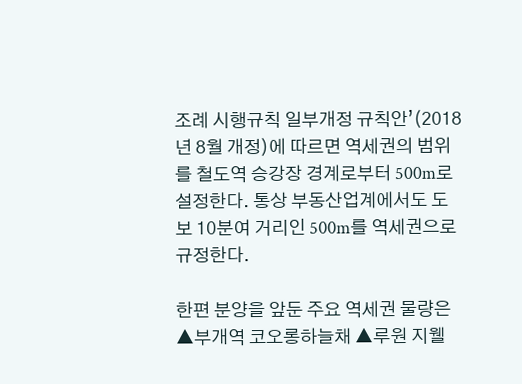조례 시행규칙 일부개정 규칙안’(2018년 8월 개정)에 따르면 역세권의 범위를 철도역 승강장 경계로부터 500m로 설정한다. 통상 부동산업계에서도 도보 10분여 거리인 500m를 역세권으로 규정한다.

한편 분양을 앞둔 주요 역세권 물량은 ▲부개역 코오롱하늘채 ▲루원 지웰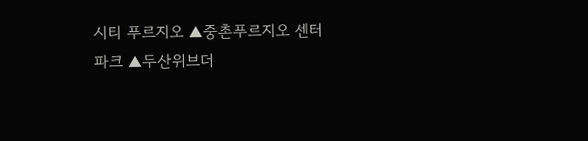시티 푸르지오 ▲중촌푸르지오 센터파크 ▲두산위브더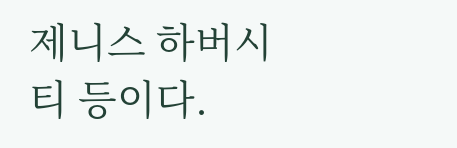제니스 하버시티 등이다.